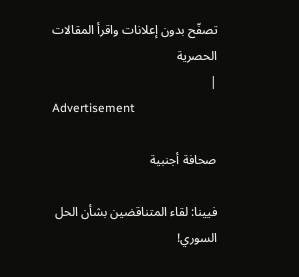تصفّح بدون إعلانات واقرأ المقالات الحصرية
|
Advertisement

صحافة أجنبية

فيينا: لقاء المتناقضين بشأن الحل السوري!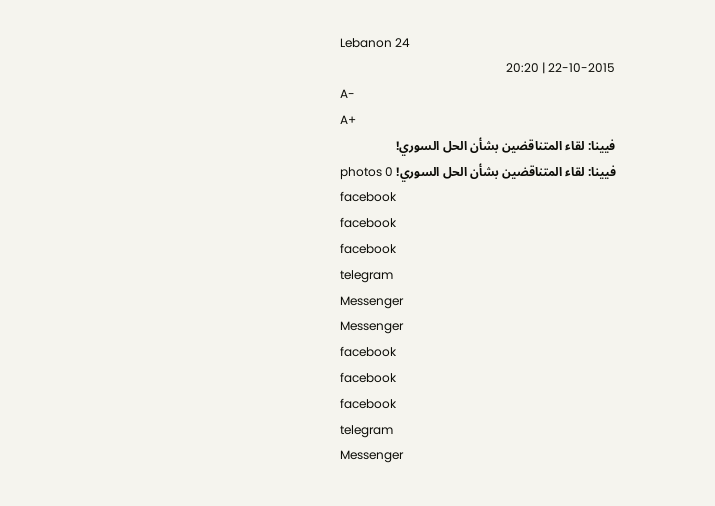Lebanon 24
22-10-2015 | 20:20
A-
A+
فيينا: لقاء المتناقضين بشأن الحل السوري!
فيينا: لقاء المتناقضين بشأن الحل السوري! photos 0
facebook
facebook
facebook
telegram
Messenger
Messenger
facebook
facebook
facebook
telegram
Messenger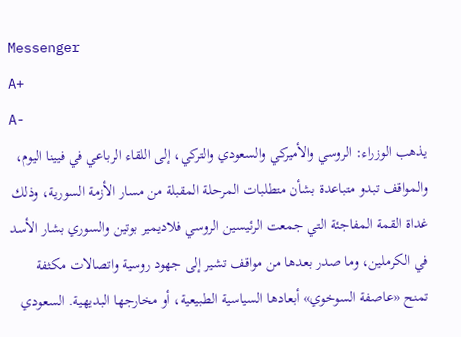Messenger
A+
A-
يذهب الوزراء: الروسي والأميركي والسعودي والتركي، إلى اللقاء الرباعي في فيينا اليوم، والمواقف تبدو متباعدة بشأن متطلبات المرحلة المقبلة من مسار الأزمة السورية، وذلك غداة القمة المفاجئة التي جمعت الرئيسين الروسي فلاديمير بوتين والسوري بشار الأسد في الكرملين، وما صدر بعدها من مواقف تشير إلى جهود روسية واتصالات مكثفة تمنح «عاصفة السوخوي» أبعادها السياسية الطبيعية، أو مخارجها البديهية. السعودي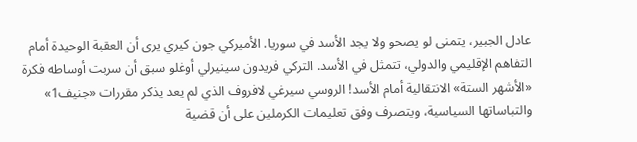عادل الجبير، يتمنى لو يصحو ولا يجد الأسد في سوريا. الأميركي جون كيري يرى أن العقبة الوحيدة أمام التفاهم الإقليمي والدولي، تتمثل في الأسد. التركي فريدون سينيرلي أوغلو سبق أن سربت أوساطه فكرة «الأشهر الستة» الانتقالية أمام الأسد! الروسي سيرغي لافروف الذي لم يعد يذكر مقررات «جنيف1» والتباساتها السياسية، ويتصرف وفق تعليمات الكرملين على أن قضية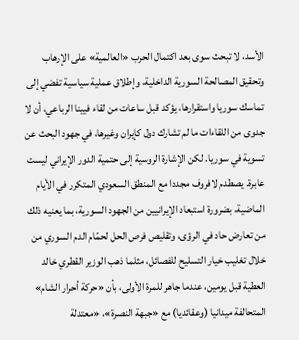الأسد، لا تبحث سوى بعد اكتمال الحرب «العالمية» على الإرهاب وتحقيق المصالحة السورية الداخلية، وإطلاق عملية سياسية تفضي إلى تماسك سوريا واستقرارها، يؤكد قبل ساعات من لقاء فيينا الرباعي، أن لا جدوى من اللقاءات ما لم تشارك دول كإيران وغيرها، في جهود البحث عن تسوية في سوريا. لكن الإشارة الروسية إلى حتمية الدور الإيراني ليست عابرة. يصطدم لافروف مجددا مع المنطق السعودي المتكرر في الأيام الماضية، بضرورة استبعاد الإيرانيين من الجهود السورية، بما يعنيه ذلك من تعارض حاد في الرؤى، وتقليص فرص الحل لحمّام الدم السوري من خلال تغليب خيار التسليح للفصائل، مثلما ذهب الوزير القطري خالد العطية قبل يومين، عندما جاهر للمرة الأولى، بأن «حركة أحرار الشام» المتحالفة ميدانيا (وعقائديا) مع «جبهة النصرة»، «معتدلة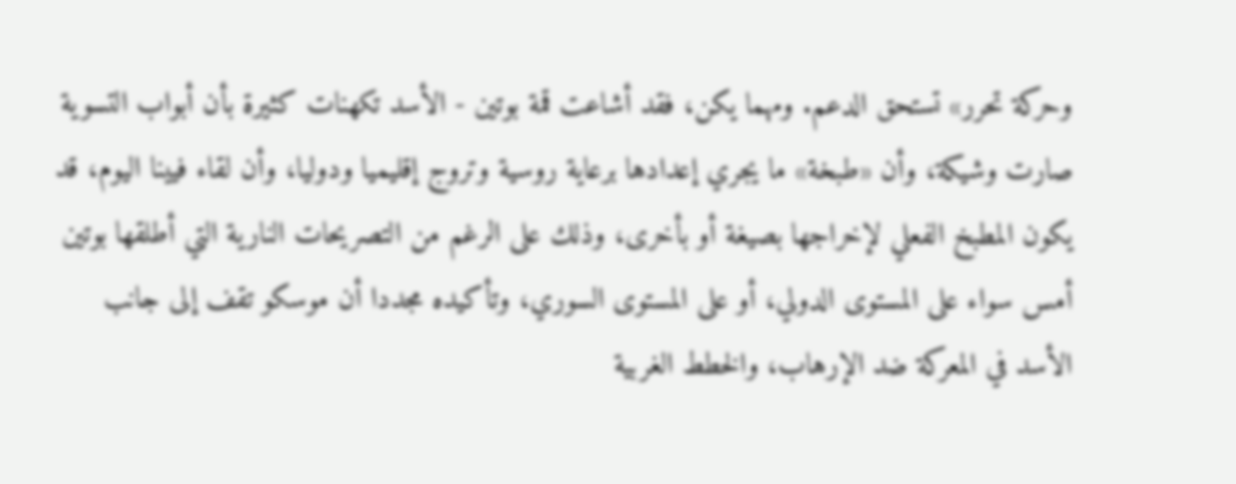وحركة تحرر» تستحق الدعم. ومهما يكن، فقد أشاعت قمة بوتين - الأسد تكهنات كثيرة بأن أبواب التسوية صارت وشيكة، وأن «طبخة» ما يجري إعدادها برعاية روسية وتروج إقليميا ودوليا، وأن لقاء فيينا اليوم، قد يكون المطبخ الفعلي لإخراجها بصيغة أو بأخرى، وذلك على الرغم من التصريحات النارية التي أطلقها بوتين أمس سواء على المستوى الدولي، أو على المستوى السوري، وتأكيده مجددا أن موسكو تقف إلى جانب الأسد في المعركة ضد الإرهاب، والخطط الغربية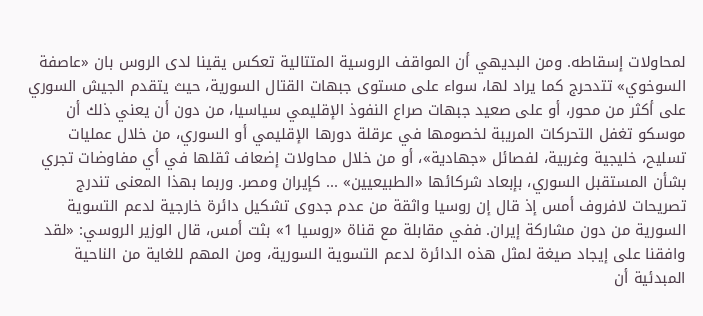لمحاولات إسقاطه. ومن البديهي أن المواقف الروسية المتتالية تعكس يقينا لدى الروس بان «عاصفة السوخوي» تتدحرج كما يراد لها، سواء على مستوى جبهات القتال السورية، حيث يتقدم الجيش السوري على أكثر من محور، أو على صعيد جبهات صراع النفوذ الإقليمي سياسيا، من دون أن يعني ذلك أن موسكو تغفل التحركات المريبة لخصومها في عرقلة دورها الإقليمي أو السوري، من خلال عمليات تسليح، خليجية وغربية، لفصائل «جهادية»، أو من خلال محاولات إضعاف ثقلها في أي مفاوضات تجري بشأن المستقبل السوري، بإبعاد شركائها «الطبيعيين» ... كإيران ومصر. وربما بهذا المعنى تندرج تصريحات لافروف أمس إذ قال إن روسيا واثقة من عدم جدوى تشكيل دائرة خارجية لدعم التسوية السورية من دون مشاركة إيران. ففي مقابلة مع قناة «روسيا 1» بثت أمس، قال الوزير الروسي: «لقد وافقنا على إيجاد صيغة لمثل هذه الدائرة لدعم التسوية السورية، ومن المهم للغاية من الناحية المبدئية أن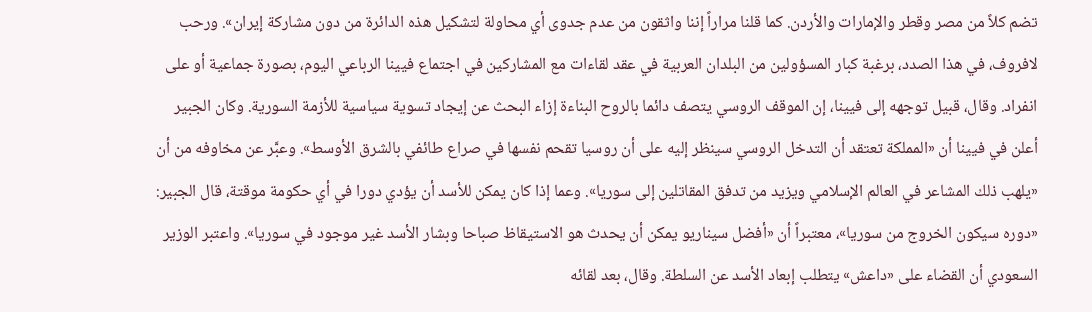تضم كلاً من مصر وقطر والإمارات والأردن. كما قلنا مراراً إننا واثقون من عدم جدوى أي محاولة لتشكيل هذه الدائرة من دون مشاركة إيران». ورحب لافروف، في هذا الصدد، برغبة كبار المسؤولين من البلدان العربية في عقد لقاءات مع المشاركين في اجتماع فيينا الرباعي اليوم، بصورة جماعية أو على انفراد. وقال، قبيل توجهه إلى فيينا، إن الموقف الروسي يتصف دائما بالروح البناءة إزاء البحث عن إيجاد تسوية سياسية للأزمة السورية. وكان الجبير أعلن في فيينا أن «المملكة تعتقد أن التدخل الروسي سينظر إليه على أن روسيا تقحم نفسها في صراع طائفي بالشرق الأوسط». وعبَّر عن مخاوفه من أن «يلهب ذلك المشاعر في العالم الإسلامي ويزيد من تدفق المقاتلين إلى سوريا». وعما إذا كان يمكن للأسد أن يؤدي دورا في أي حكومة موقتة، قال الجبير: «دوره سيكون الخروج من سوريا»، معتبراً أن «أفضل سيناريو يمكن أن يحدث هو الاستيقاظ صباحا وبشار الأسد غير موجود في سوريا». واعتبر الوزير السعودي أن القضاء على «داعش» يتطلب إبعاد الأسد عن السلطة. وقال، بعد لقائه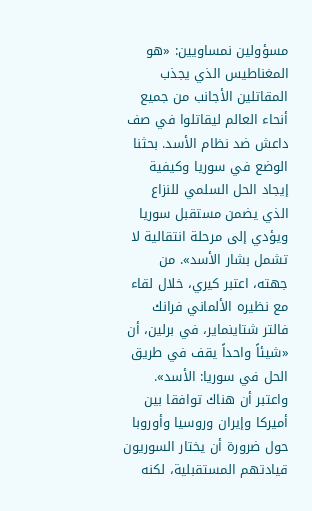مسؤولين نمساويين: «هو المغناطيس الذي يجذب المقاتلين الأجانب من جميع أنحاء العالم ليقاتلوا في صف داعش ضد نظام الأسد. بحثنا الوضع في سوريا وكيفية إيجاد الحل السلمي للنزاع الذي يضمن مستقبل سوريا ويؤدي إلى مرحلة انتقالية لا تشمل بشار الأسد». من جهته، اعتبر كيري، خلال لقاء مع نظيره الألماني فرانك فالتر شتاينماير، في برلين، أن «شيئاً واحداً يقف في طريق الحل في سوريا: الأسد». واعتبر أن هناك توافقا بين أميركا وإيران وروسيا وأوروبا حول ضرورة أن يختار السوريون قيادتهم المستقبلية، لكنه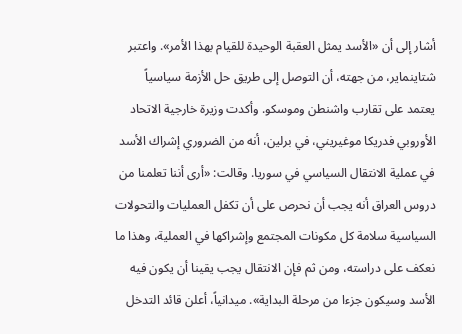أشار إلى أن «الأسد يمثل العقبة الوحيدة للقيام بهذا الأمر». واعتبر شتاينماير، من جهته، أن التوصل إلى طريق حل الأزمة سياسياً يعتمد على تقارب واشنطن وموسكو. وأكدت وزيرة خارجية الاتحاد الأوروبي فدريكا موغيريني، في برلين، أنه من الضروري إشراك الأسد في عملية الانتقال السياسي في سوريا. وقالت: «أرى أننا تعلمنا من دروس العراق أنه يجب أن نحرص على أن تكفل العمليات والتحولات السياسية سلامة كل مكونات المجتمع وإشراكها في العملية، وهذا ما نعكف على دراسته، ومن ثم فإن الانتقال يجب يقينا أن يكون فيه الأسد وسيكون جزءا من مرحلة البداية». ميدانياً، أعلن قائد التدخل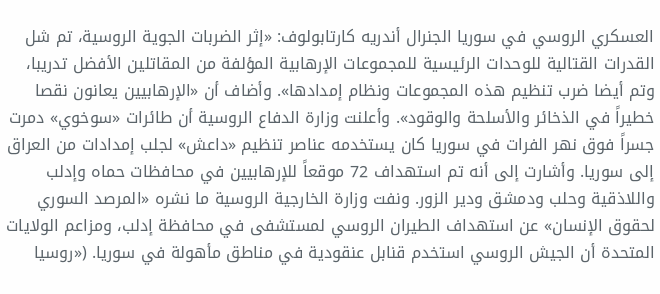العسكري الروسي في سوريا الجنرال أندريه كارتابولوف: «إثر الضربات الجوية الروسية، تم شل القدرات القتالية للوحدات الرئيسية للمجموعات الإرهابية المؤلفة من المقاتلين الأفضل تدريبا، وتم أيضا ضرب تنظيم هذه المجموعات ونظام إمدادها». وأضاف أن «الإرهابيين يعانون نقصا خطيراً في الذخائر والأسلحة والوقود». وأعلنت وزارة الدفاع الروسية أن طائرات «سوخوي» دمرت جسراً فوق نهر الفرات في سوريا كان يستخدمه عناصر تنظيم «داعش» لجلب إمدادات من العراق إلى سوريا. وأشارت إلى أنه تم استهداف 72 موقعاً للإرهابيين في محافظات حماه وإدلب واللاذقية وحلب ودمشق ودير الزور. ونفت وزارة الخارجية الروسية ما نشره «المرصد السوري لحقوق الإنسان» عن استهداف الطيران الروسي لمستشفى في محافظة إدلب، ومزاعم الولايات المتحدة أن الجيش الروسي استخدم قنابل عنقودية في مناطق مأهولة في سوريا. («روسيا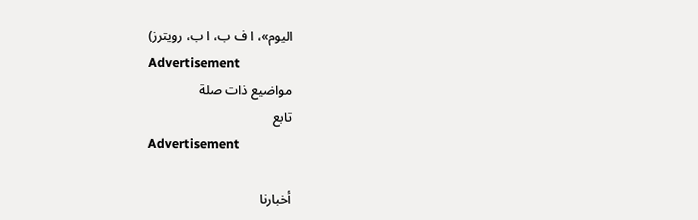اليوم»، ا ف ب، ا ب، رويترز)
Advertisement
مواضيع ذات صلة
تابع
Advertisement

أخبارنا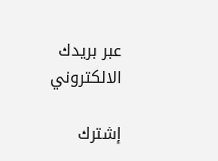عبر بريدك الالكتروني

إشترك